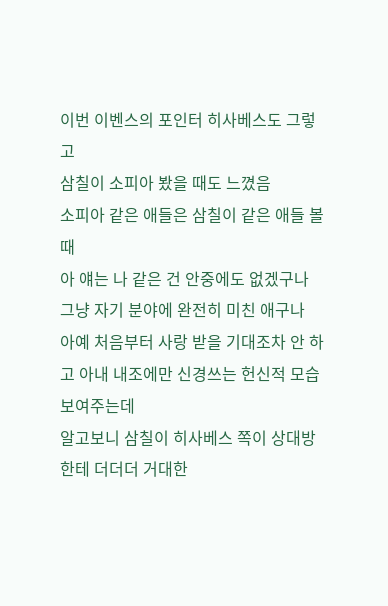이번 이벤스의 포인터 히사베스도 그렇고
삼칠이 소피아 봤을 때도 느꼈음
소피아 같은 애들은 삼칠이 같은 애들 볼 때
아 얘는 나 같은 건 안중에도 없겠구나 그냥 자기 분야에 완전히 미친 애구나
아예 처음부터 사랑 받을 기대조차 안 하고 아내 내조에만 신경쓰는 헌신적 모습 보여주는데
알고보니 삼칠이 히사베스 쪽이 상대방한테 더더더 거대한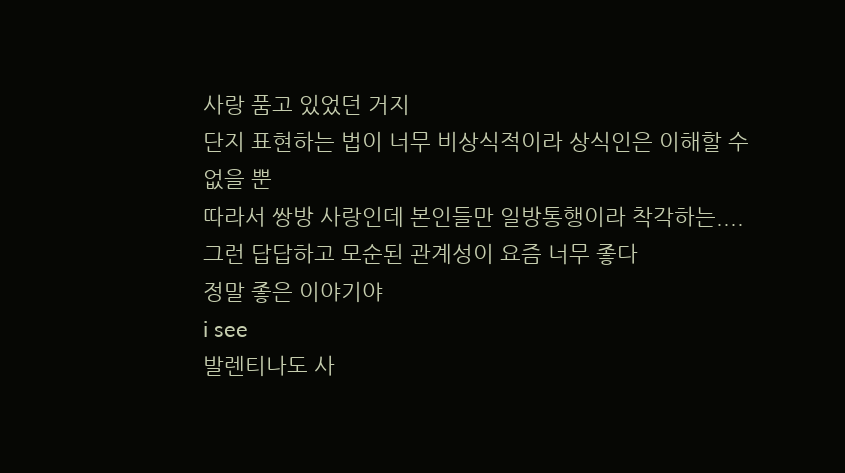사랑 품고 있었던 거지
단지 표현하는 법이 너무 비상식적이라 상식인은 이해할 수 없을 뿐
따라서 쌍방 사랑인데 본인들만 일방통행이라 착각하는....
그런 답답하고 모순된 관계성이 요즘 너무 좋다
정말 좋은 이야기야
i see
발렌티나도 사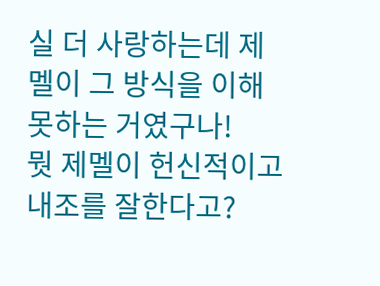실 더 사랑하는데 제멜이 그 방식을 이해 못하는 거였구나!
뭣 제멜이 헌신적이고 내조를 잘한다고?